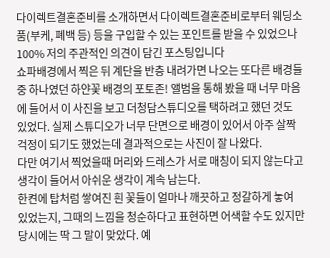다이렉트결혼준비를 소개하면서 다이렉트결혼준비로부터 웨딩소품(부케, 폐백 등) 등을 구입할 수 있는 포인트를 받을 수 있었으나 100% 저의 주관적인 의견이 담긴 포스팅입니다
쇼파배경에서 찍은 뒤 계단을 반층 내려가면 나오는 또다른 배경들 중 하나였던 하얀꽃 배경의 포토존! 앨범을 통해 봤을 때 너무 마음에 들어서 이 사진을 보고 더청담스튜디오를 택하려고 했던 것도 있었다. 실제 스튜디오가 너무 단면으로 배경이 있어서 아주 살짝 걱정이 되기도 했었는데 결과적으로는 사진이 잘 나왔다.
다만 여기서 찍었을때 머리와 드레스가 서로 매칭이 되지 않는다고 생각이 들어서 아쉬운 생각이 계속 남는다.
한켠에 탑처럼 쌓여진 흰 꽃들이 얼마나 깨끗하고 정갈하게 놓여 있었는지, 그때의 느낌을 청순하다고 표현하면 어색할 수도 있지만 당시에는 딱 그 말이 맞았다. 예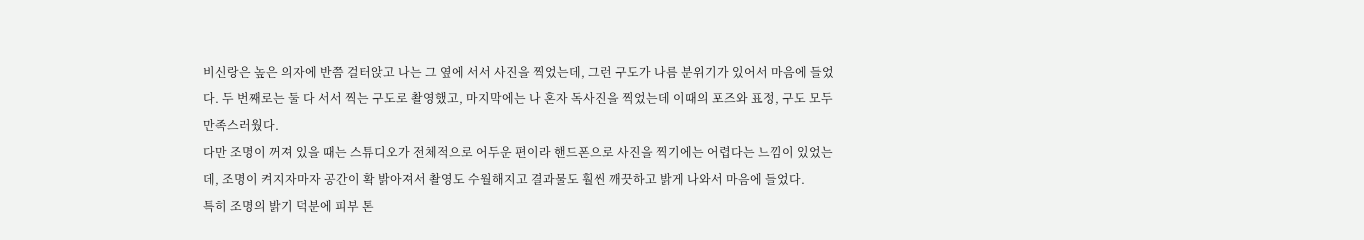비신랑은 높은 의자에 반쯤 걸터앉고 나는 그 옆에 서서 사진을 찍었는데, 그런 구도가 나름 분위기가 있어서 마음에 들었다. 두 번째로는 둘 다 서서 찍는 구도로 촬영했고, 마지막에는 나 혼자 독사진을 찍었는데 이때의 포즈와 표정, 구도 모두 만족스러웠다.
다만 조명이 꺼져 있을 때는 스튜디오가 전체적으로 어두운 편이라 핸드폰으로 사진을 찍기에는 어렵다는 느낌이 있었는데, 조명이 켜지자마자 공간이 확 밝아져서 촬영도 수월해지고 결과물도 훨씬 깨끗하고 밝게 나와서 마음에 들었다.
특히 조명의 밝기 덕분에 피부 톤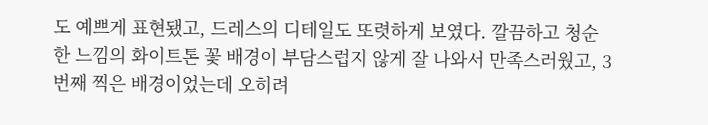도 예쁘게 표현됐고, 드레스의 디테일도 또렷하게 보였다. 깔끔하고 청순한 느낌의 화이트톤 꽃 배경이 부담스럽지 않게 잘 나와서 만족스러웠고, 3번째 찍은 배경이었는데 오히려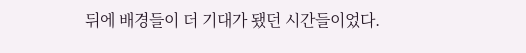뒤에 배경들이 더 기대가 됐던 시간들이었다.